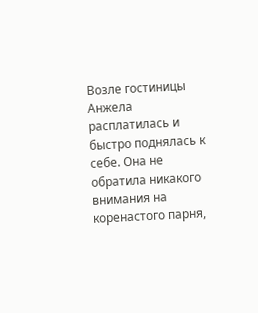Возле гостиницы Анжела расплатилась и быстро поднялась к себе. Она не обратила никакого внимания на коренастого парня,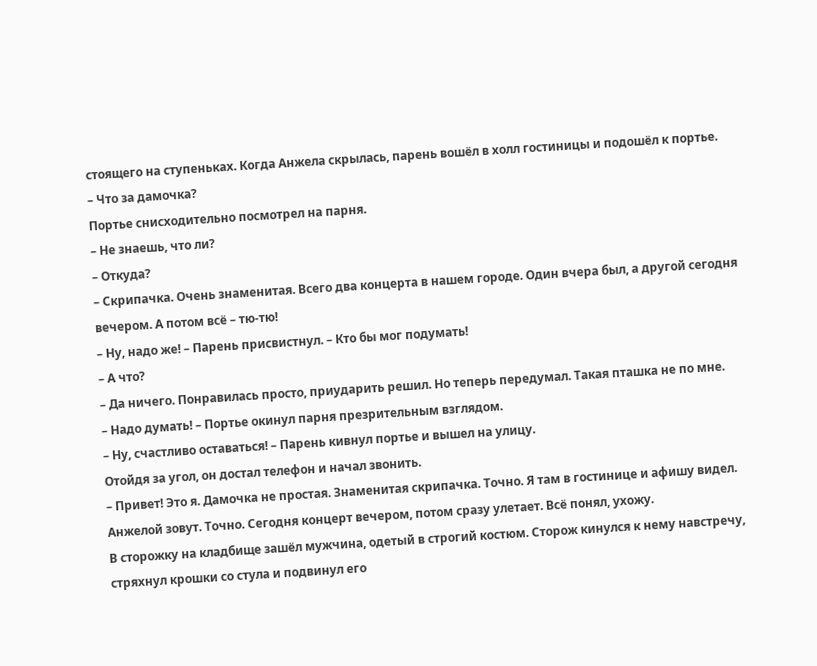стоящего на ступеньках. Когда Анжела скрылась, парень вошёл в холл гостиницы и подошёл к портье.
– Что за дамочка?
Портье снисходительно посмотрел на парня.
– Не знаешь, что ли?
– Откуда?
– Скрипачка. Очень знаменитая. Всего два концерта в нашем городе. Один вчера был, а другой сегодня вечером. А потом всё – тю-тю!
– Ну, надо же! – Парень присвистнул. – Кто бы мог подумать!
– А что?
– Да ничего. Понравилась просто, приударить решил. Но теперь передумал. Такая пташка не по мне.
– Надо думать! – Портье окинул парня презрительным взглядом.
– Ну, счастливо оставаться! – Парень кивнул портье и вышел на улицу.
Отойдя за угол, он достал телефон и начал звонить.
– Привет! Это я. Дамочка не простая. Знаменитая скрипачка. Точно. Я там в гостинице и афишу видел. Анжелой зовут. Точно. Сегодня концерт вечером, потом сразу улетает. Всё понял, ухожу.
В сторожку на кладбище зашёл мужчина, одетый в строгий костюм. Сторож кинулся к нему навстречу, стряхнул крошки со стула и подвинул его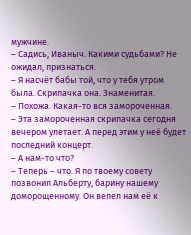мужчине.
– Садись, Иваныч. Какими судьбами? Не ожидал, признаться.
– Я насчёт бабы той, что у тебя утром была. Скрипачка она. Знаменитая.
– Похожа. Какая-то вся замороченная.
– Эта замороченная скрипачка сегодня вечером улетает. А перед этим у неё будет последний концерт.
– А нам-то что?
– Теперь – что. Я по твоему совету позвонил Альберту, барину нашему доморощенному. Он велел нам её к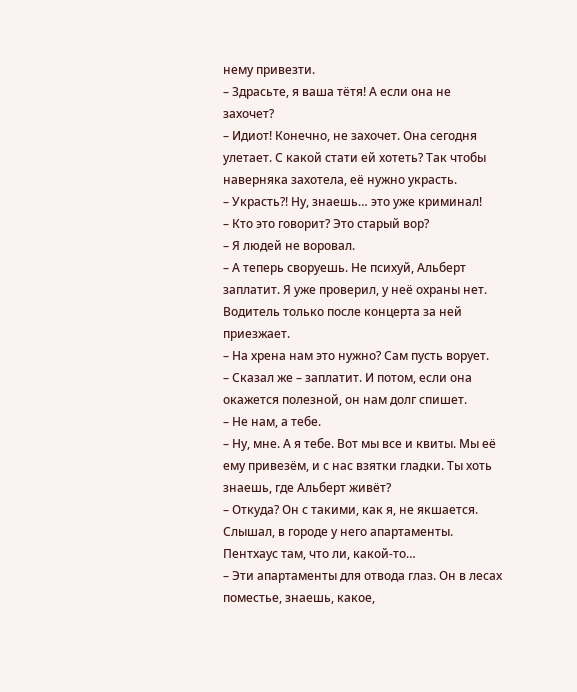нему привезти.
– Здрасьте, я ваша тётя! А если она не захочет?
– Идиот! Конечно, не захочет. Она сегодня улетает. С какой стати ей хотеть? Так чтобы наверняка захотела, её нужно украсть.
– Украсть?! Ну, знаешь… это уже криминал!
– Кто это говорит? Это старый вор?
– Я людей не воровал.
– А теперь своруешь. Не психуй, Альберт заплатит. Я уже проверил, у неё охраны нет. Водитель только после концерта за ней приезжает.
– На хрена нам это нужно? Сам пусть ворует.
– Сказал же – заплатит. И потом, если она окажется полезной, он нам долг спишет.
– Не нам, а тебе.
– Ну, мне. А я тебе. Вот мы все и квиты. Мы её ему привезём, и с нас взятки гладки. Ты хоть знаешь, где Альберт живёт?
– Откуда? Он с такими, как я, не якшается. Слышал, в городе у него апартаменты. Пентхаус там, что ли, какой-то…
– Эти апартаменты для отвода глаз. Он в лесах поместье, знаешь, какое,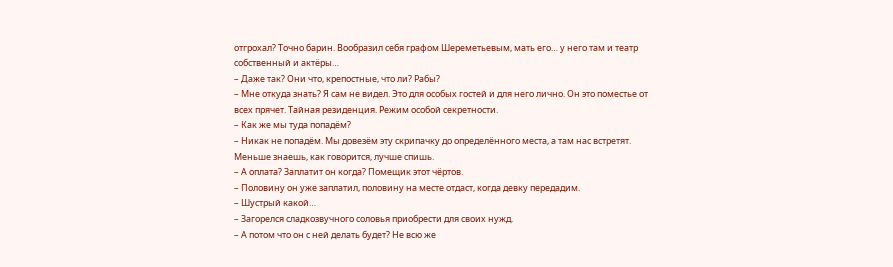отгрохал? Точно барин. Вообразил себя графом Шереметьевым, мать его… у него там и театр собственный и актёры…
– Даже так? Они что, крепостные, что ли? Рабы?
– Мне откуда знать? Я сам не видел. Это для особых гостей и для него лично. Он это поместье от всех прячет. Тайная резиденция. Режим особой секретности.
– Как же мы туда попадём?
– Никак не попадём. Мы довезём эту скрипачку до определённого места, а там нас встретят. Меньше знаешь, как говорится, лучше спишь.
– А оплата? Заплатит он когда? Помещик этот чёртов.
– Половину он уже заплатил, половину на месте отдаст, когда девку передадим.
– Шустрый какой…
– Загорелся сладкозвучного соловья приобрести для своих нужд.
– А потом что он с ней делать будет? Не всю же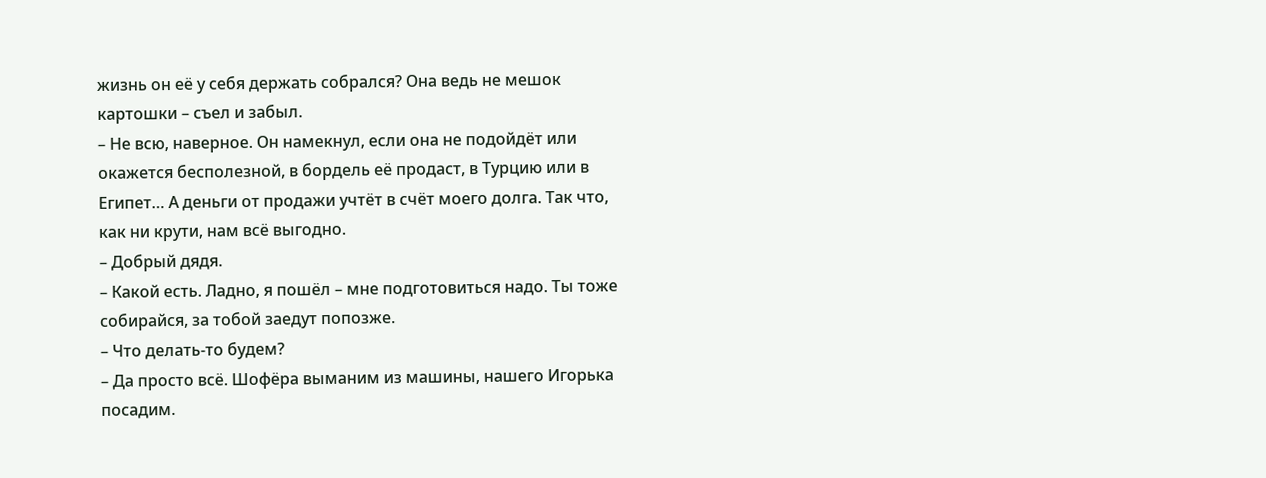жизнь он её у себя держать собрался? Она ведь не мешок картошки – съел и забыл.
– Не всю, наверное. Он намекнул, если она не подойдёт или окажется бесполезной, в бордель её продаст, в Турцию или в Египет… А деньги от продажи учтёт в счёт моего долга. Так что, как ни крути, нам всё выгодно.
– Добрый дядя.
– Какой есть. Ладно, я пошёл – мне подготовиться надо. Ты тоже собирайся, за тобой заедут попозже.
– Что делать-то будем?
– Да просто всё. Шофёра выманим из машины, нашего Игорька посадим.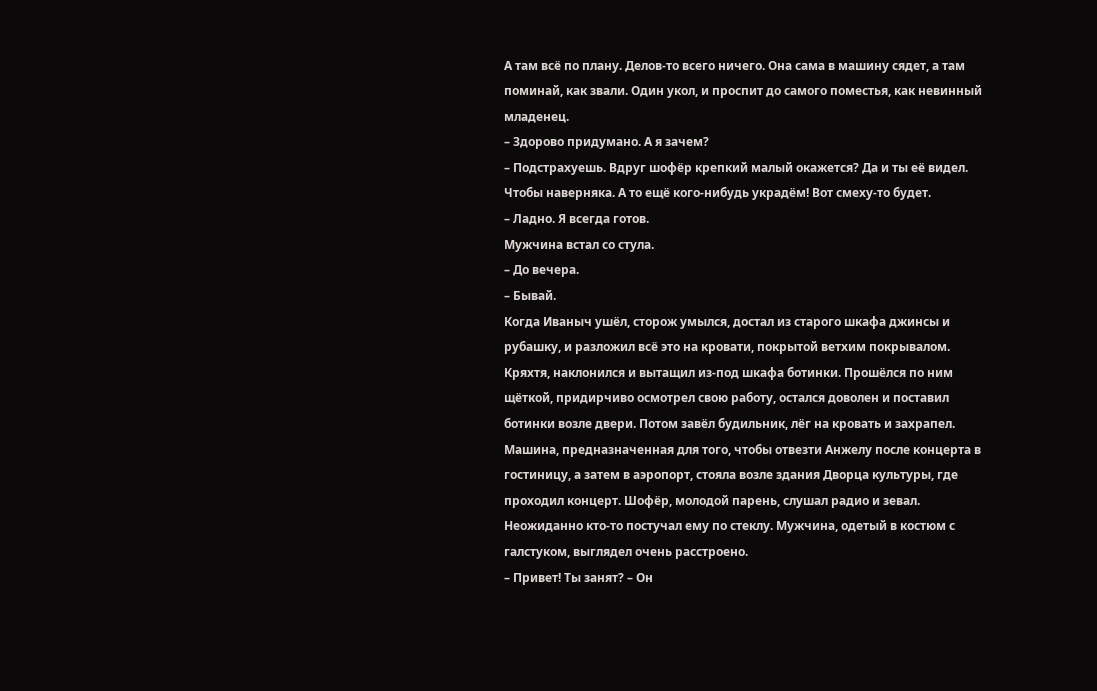А там всё по плану. Делов-то всего ничего. Она сама в машину сядет, а там поминай, как звали. Один укол, и проспит до самого поместья, как невинный младенец.
– Здорово придумано. А я зачем?
– Подстрахуешь. Вдруг шофёр крепкий малый окажется? Да и ты её видел. Чтобы наверняка. А то ещё кого-нибудь украдём! Вот смеху-то будет.
– Ладно. Я всегда готов.
Мужчина встал со стула.
– До вечера.
– Бывай.
Когда Иваныч ушёл, сторож умылся, достал из старого шкафа джинсы и рубашку, и разложил всё это на кровати, покрытой ветхим покрывалом. Кряхтя, наклонился и вытащил из-под шкафа ботинки. Прошёлся по ним щёткой, придирчиво осмотрел свою работу, остался доволен и поставил ботинки возле двери. Потом завёл будильник, лёг на кровать и захрапел.
Машина, предназначенная для того, чтобы отвезти Анжелу после концерта в гостиницу, а затем в аэропорт, стояла возле здания Дворца культуры, где проходил концерт. Шофёр, молодой парень, слушал радио и зевал. Неожиданно кто-то постучал ему по стеклу. Мужчина, одетый в костюм с галстуком, выглядел очень расстроено.
– Привет! Ты занят? – Он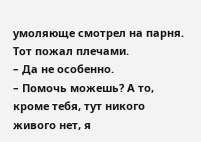умоляюще смотрел на парня.
Тот пожал плечами.
– Да не особенно.
– Помочь можешь? А то, кроме тебя, тут никого живого нет, я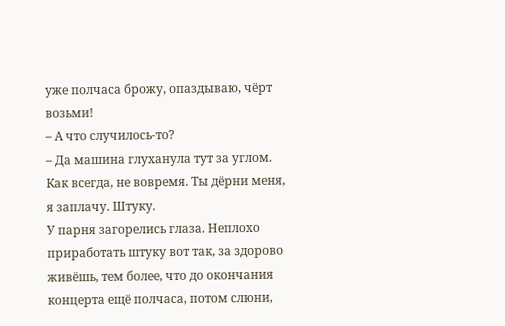уже полчаса брожу, опаздываю, чёрт возьми!
– А что случилось-то?
– Да машина глуханула тут за углом. Как всегда, не вовремя. Ты дёрни меня, я заплачу. Штуку.
У парня загорелись глаза. Неплохо приработать штуку вот так, за здорово живёшь, тем более, что до окончания концерта ещё полчаса, потом слюни,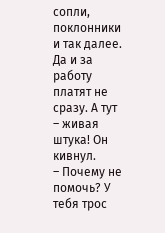сопли, поклонники и так далее. Да и за работу платят не сразу. А тут – живая штука! Он кивнул.
– Почему не помочь? У тебя трос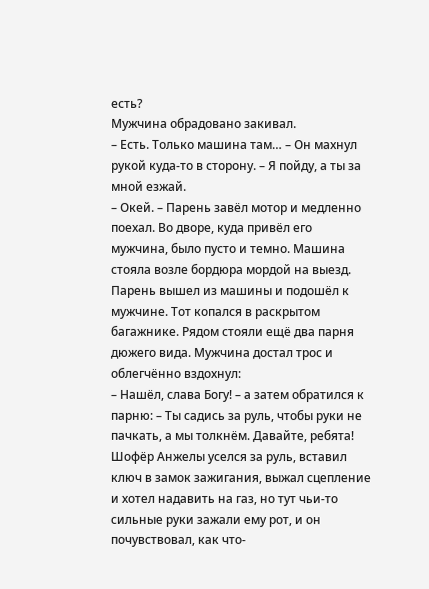есть?
Мужчина обрадовано закивал.
– Есть. Только машина там… – Он махнул рукой куда-то в сторону. – Я пойду, а ты за мной езжай.
– Окей. – Парень завёл мотор и медленно поехал. Во дворе, куда привёл его мужчина, было пусто и темно. Машина стояла возле бордюра мордой на выезд. Парень вышел из машины и подошёл к мужчине. Тот копался в раскрытом багажнике. Рядом стояли ещё два парня дюжего вида. Мужчина достал трос и облегчённо вздохнул:
– Нашёл, слава Богу! – а затем обратился к парню: – Ты садись за руль, чтобы руки не пачкать, а мы толкнём. Давайте, ребята!
Шофёр Анжелы уселся за руль, вставил ключ в замок зажигания, выжал сцепление и хотел надавить на газ, но тут чьи-то сильные руки зажали ему рот, и он почувствовал, как что-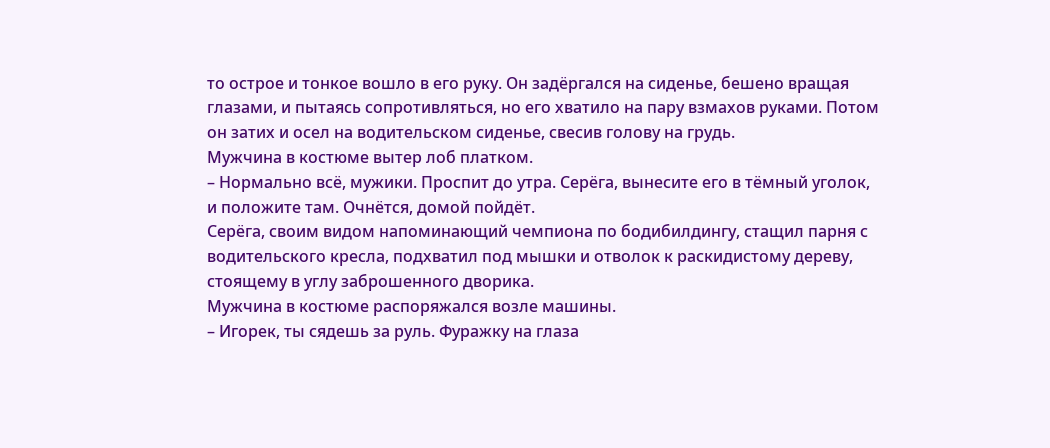то острое и тонкое вошло в его руку. Он задёргался на сиденье, бешено вращая глазами, и пытаясь сопротивляться, но его хватило на пару взмахов руками. Потом он затих и осел на водительском сиденье, свесив голову на грудь.
Мужчина в костюме вытер лоб платком.
– Нормально всё, мужики. Проспит до утра. Серёга, вынесите его в тёмный уголок, и положите там. Очнётся, домой пойдёт.
Серёга, своим видом напоминающий чемпиона по бодибилдингу, стащил парня с водительского кресла, подхватил под мышки и отволок к раскидистому дереву, стоящему в углу заброшенного дворика.
Мужчина в костюме распоряжался возле машины.
– Игорек, ты сядешь за руль. Фуражку на глаза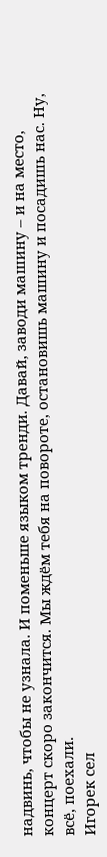надвинь, чтобы не узнала. И поменьше языком тренди. Давай, заводи машину – и на место, концерт скоро закончится. Мы ждём тебя на повороте, остановишь машину и посадишь нас. Ну, всё, поехали.
Игорек сел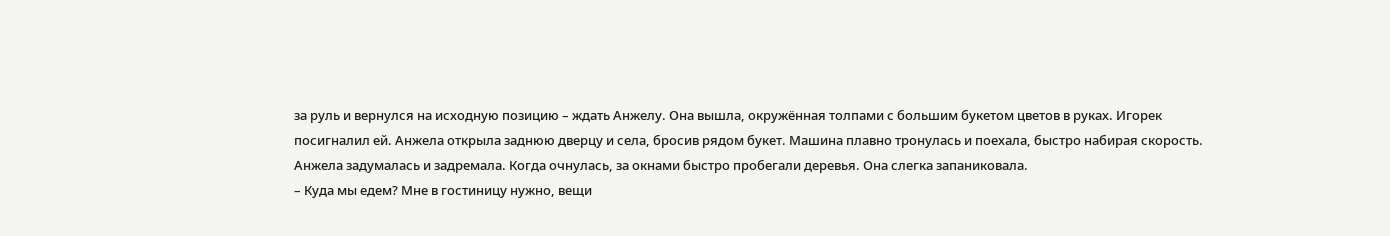за руль и вернулся на исходную позицию – ждать Анжелу. Она вышла, окружённая толпами с большим букетом цветов в руках. Игорек посигналил ей. Анжела открыла заднюю дверцу и села, бросив рядом букет. Машина плавно тронулась и поехала, быстро набирая скорость. Анжела задумалась и задремала. Когда очнулась, за окнами быстро пробегали деревья. Она слегка запаниковала.
– Куда мы едем? Мне в гостиницу нужно, вещи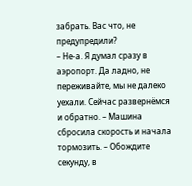забрать. Вас что, не предупредили?
– Не-а. Я думал сразу в аэропорт. Да ладно, не переживайте, мы не далеко уехали. Сейчас развернёмся и обратно. – Машина сбросила скорость и начала тормозить. – Обождите секунду, в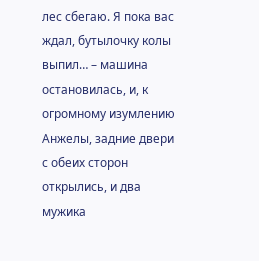лес сбегаю. Я пока вас ждал, бутылочку колы выпил… – машина остановилась, и, к огромному изумлению Анжелы, задние двери с обеих сторон открылись, и два мужика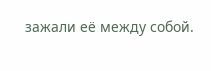зажали её между собой.